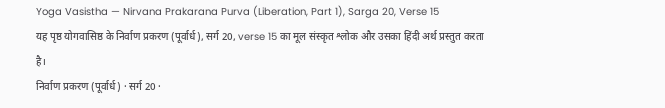Yoga Vasistha — Nirvana Prakarana Purva (Liberation, Part 1), Sarga 20, Verse 15
यह पृष्ठ योगवासिष्ठ के निर्वाण प्रकरण (पूर्वार्ध), सर्ग 20, verse 15 का मूल संस्कृत श्लोक और उसका हिंदी अर्थ प्रस्तुत करता है।
निर्वाण प्रकरण (पूर्वार्ध) · सर्ग 20 ·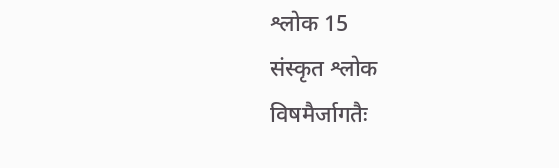श्लोक 15
संस्कृत श्लोक
विषमैर्जागतैः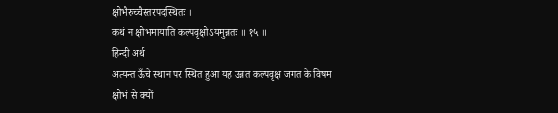क्षोभैरुच्चैस्तरपदस्थितः ।
कथं न क्षोभमायाति कल्पवृक्षोऽयमुन्नतः ॥ १५ ॥
हिन्दी अर्थ
अत्यन्त ऊँचे स्थान पर स्थित हुआ यह उन्नत कल्पवृक्ष जगत के विषम
क्षोभं से क्यों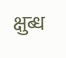क्षुब्ध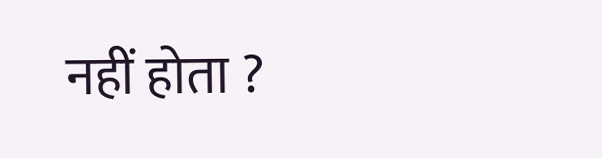नहीं होता ?